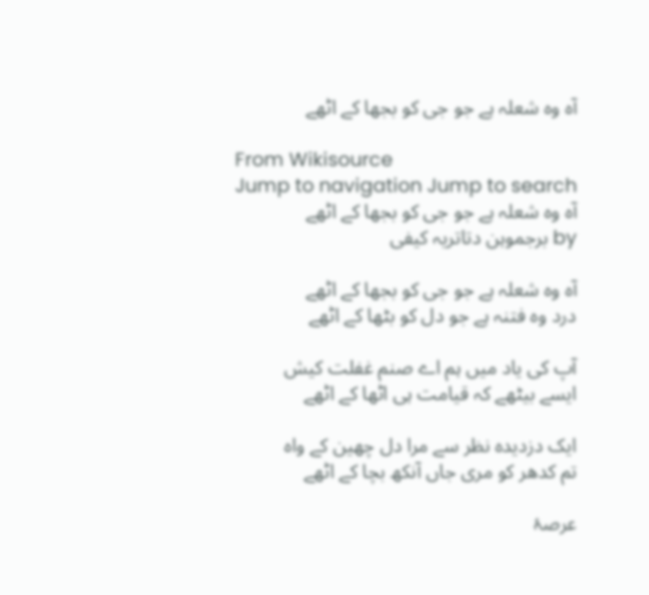آہ وہ شعلہ ہے جو جی کو بجھا کے اٹھے

From Wikisource
Jump to navigation Jump to search
آہ وہ شعلہ ہے جو جی کو بجھا کے اٹھے
by برجموہن دتاتریہ کیفی

آہ وہ شعلہ ہے جو جی کو بجھا کے اٹھے
درد وہ فتنہ ہے جو دل کو بٹھا کے اٹھے

آپ کی یاد میں ہم اے صنم غفلت کیش
ایسے بیٹھے کہ قیامت ہی اٹھا کے اٹھے

ایک دزدیدہ نظر سے مرا دل چھین کے واہ
تم کدھر کو مری جاں آنکھ بچا کے اٹھے

عرصۂ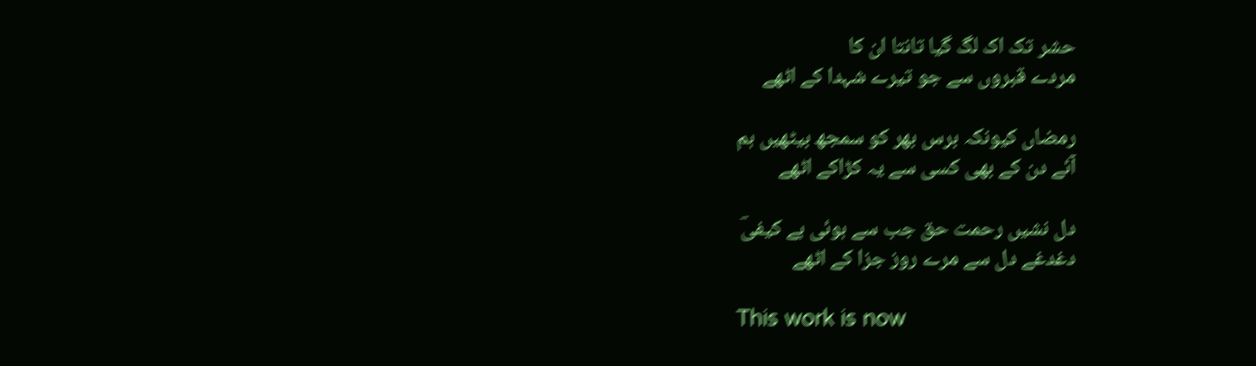حشر تک اک لگ گیا تانتا ان کا
مردے قبروں سے جو تیرے شہدا کے اٹھے

رمضاں کیونکہ برس بھر کو سمجھ بیٹھیں ہم
آئے دن کے بھی کسی سے یہ کڑاکے اٹھے

دل نشیں رحمت حق جب سے ہوئی ہے کیفیؔ
دغدغے دل سے مرے روز جزا کے اٹھے

This work is now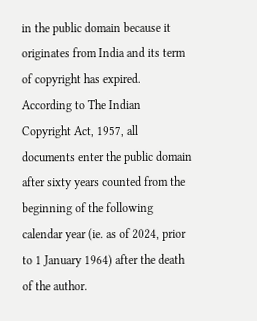in the public domain because it originates from India and its term of copyright has expired. According to The Indian Copyright Act, 1957, all documents enter the public domain after sixty years counted from the beginning of the following calendar year (ie. as of 2024, prior to 1 January 1964) after the death of the author.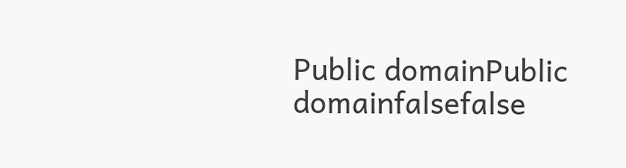Public domainPublic domainfalsefalse